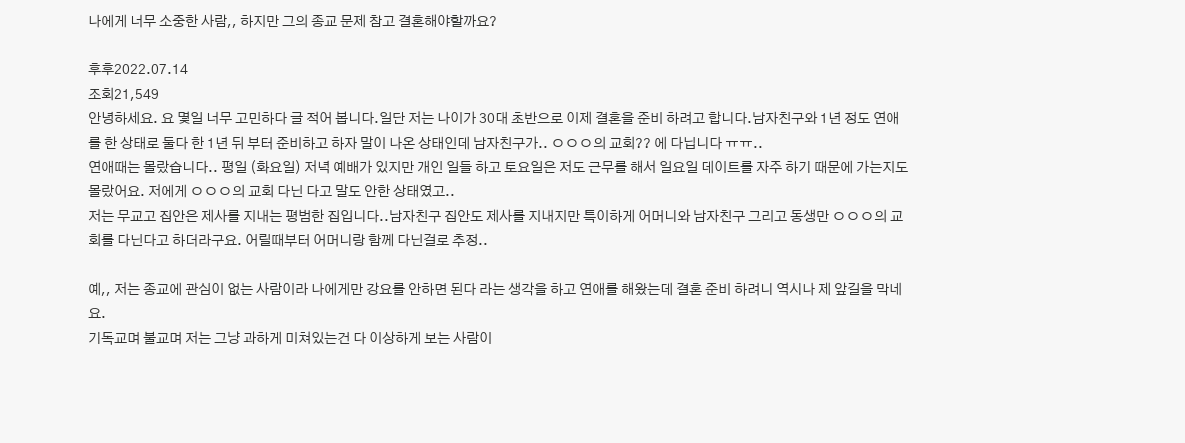나에게 너무 소중한 사람,, 하지만 그의 종교 문제 참고 결혼해야할까요?

후후2022.07.14
조회21,549
안녕하세요. 요 몇일 너무 고민하다 글 적어 봅니다.일단 저는 나이가 30대 초반으로 이제 결혼을 준비 하려고 합니다.남자친구와 1년 정도 연애를 한 상태로 둘다 한 1년 뒤 부터 준비하고 하자 말이 나온 상태인데 남자친구가.. ㅇㅇㅇ의 교회?? 에 다닙니다 ㅠㅠ..
연애때는 몰랐습니다.. 평일 (화요일) 저녁 예배가 있지만 개인 일들 하고 토요일은 저도 근무를 해서 일요일 데이트를 자주 하기 때문에 가는지도 몰랐어요. 저에게 ㅇㅇㅇ의 교회 다닌 다고 말도 안한 상태였고..
저는 무교고 집안은 제사를 지내는 평범한 집입니다..남자친구 집안도 제사를 지내지만 특이하게 어머니와 남자친구 그리고 동생만 ㅇㅇㅇ의 교회를 다닌다고 하더라구요. 어릴때부터 어머니랑 함께 다닌걸로 추정..

예,, 저는 종교에 관심이 없는 사람이라 나에게만 강요를 안하면 된다 라는 생각을 하고 연애를 해왔는데 결혼 준비 하려니 역시나 제 앞길을 막네요.
기독교며 불교며 저는 그냥 과하게 미쳐있는건 다 이상하게 보는 사람이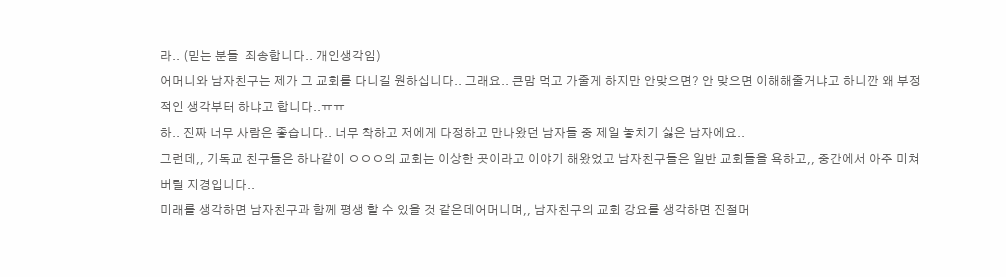라.. (믿는 분들  죄송합니다.. 개인생각임)
어머니와 남자친구는 제가 그 교회를 다니길 원하십니다.. 그래요.. 큰맘 먹고 가줄게 하지만 안맞으면? 안 맞으면 이해해줄거냐고 하니깐 왜 부정적인 생각부터 하냐고 합니다..ㅠㅠ
하.. 진짜 너무 사람은 좋습니다.. 너무 착하고 저에게 다정하고 만나왔던 남자들 중 제일 놓치기 싫은 남자에요..
그런데,, 기독교 친구들은 하나같이 ㅇㅇㅇ의 교회는 이상한 곳이라고 이야기 해왔었고 남자친구들은 일반 교회들을 욕하고,, 중간에서 아주 미쳐 버릴 지경입니다..
미래를 생각하면 남자친구과 함께 평생 할 수 있을 것 같은데어머니며,, 남자친구의 교회 강요를 생각하면 진절머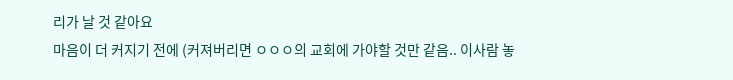리가 날 것 같아요
마음이 더 커지기 전에 (커져버리면 ㅇㅇㅇ의 교회에 가야할 것만 같음.. 이사람 놓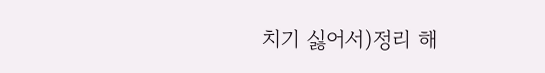치기 싫어서)정리 해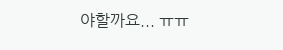야할까요... ㅠㅠ